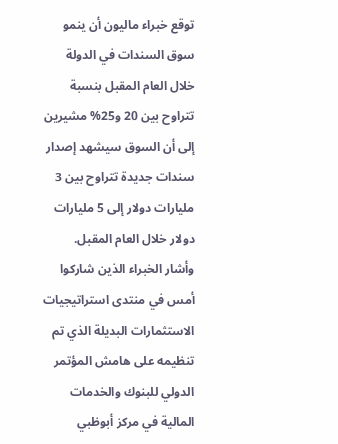توقع خبراء ماليون أن ينمو سوق السندات في الدولة خلال العام المقبل بنسبة تتراوح بين 20 و25% مشيرين إلى أن السوق سيشهد إصدار سندات جديدة تتراوح بين 3 مليارات دولار إلى 5 مليارات دولار خلال العام المقبل.
وأشار الخبراء الذين شاركوا أمس في منتدى استراتيجيات الاستثمارات البديلة الذي تم تنظيمه على هامش المؤتمر الدولي للبنوك والخدمات المالية في مركز أبوظبي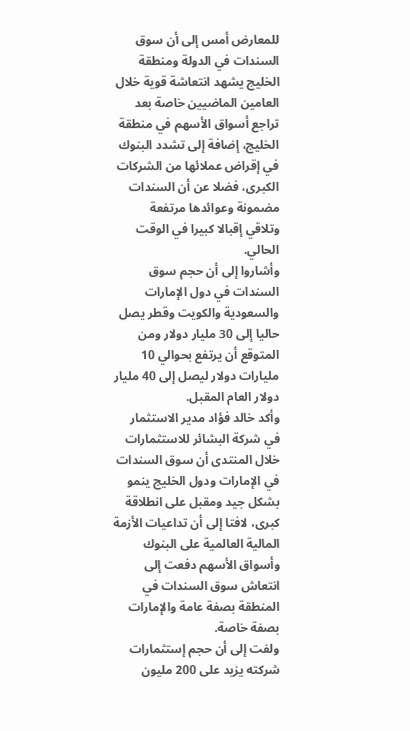للمعارض أمس إلى أن سوق السندات في الدولة ومنطقة الخليج يشهد انتعاشة قوية خلال العامين الماضيين خاصة بعد تراجع أسواق الأسهم في منطقة الخليج، إضافة إلى تشدد البنوك في إقراض عملائها من الشركات الكبرى، فضلا عن أن السندات مضمونة وعوائدها مرتفعة وتلاقي إقبالا كبيرا في الوقت الحالي.
وأشاروا إلى أن حجم سوق السندات في دول الإمارات والسعودية والكويت وقطر يصل حاليا إلى 30 مليار دولار ومن المتوقع أن يرتفع بحوالي 10 مليارات دولار ليصل إلى 40 مليار دولار العام المقبل.
وأكد خالد فؤاد مدير الاستثمار في شركة البشائر للاستثمارات خلال المنتدى أن سوق السندات في الإمارات ودول الخليج ينمو بشكل جيد ومقبل على انطلاقة كبرى، لافتا إلى أن تداعيات الأزمة المالية العالمية على البنوك وأسواق الأسهم دفعت إلى انتعاش سوق السندات في المنطقة بصفة عامة والإمارات بصفة خاصة.
ولفت إلى أن حجم إستثمارات شركته يزيد على 200 مليون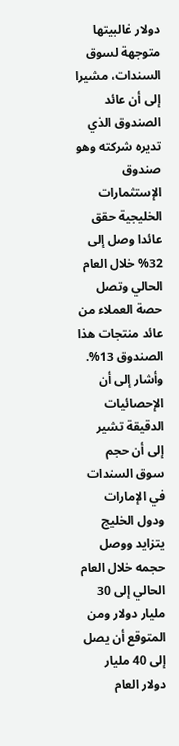دولار غالبيتها متوجهة لسوق السندات، مشيرا إلى أن عائد الصندوق الذي تديره شركته وهو صندوق الإستثمارات الخليجية حقق عائدا وصل إلى 32% خلال العام الحالي وتصل حصة العملاء من عائد منتجات هذا الصندوق 13%.
وأشار إلى أن الإحصائيات الدقيقة تشير إلى أن حجم سوق السندات في الإمارات ودول الخليج يتزايد ووصل حجمه خلال العام الحالي إلى 30 مليار دولار ومن المتوقع أن يصل إلى 40 مليار دولار العام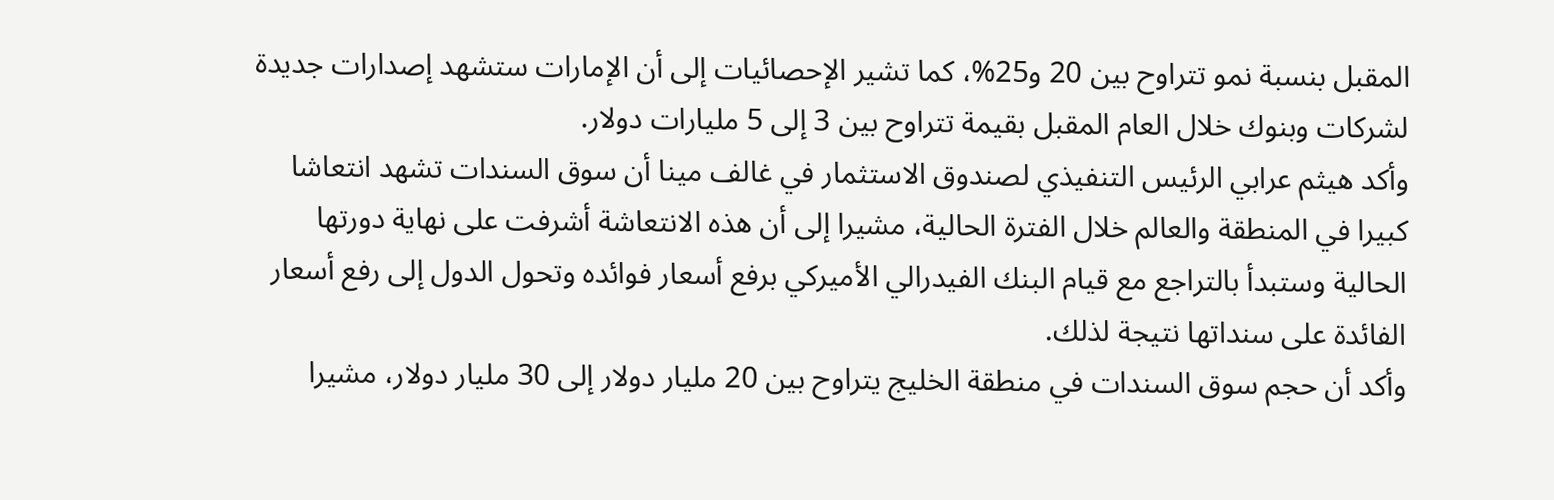المقبل بنسبة نمو تتراوح بين 20 و25%، كما تشير الإحصائيات إلى أن الإمارات ستشهد إصدارات جديدة لشركات وبنوك خلال العام المقبل بقيمة تتراوح بين 3 إلى 5 مليارات دولار.
وأكد هيثم عرابي الرئيس التنفيذي لصندوق الاستثمار في غالف مينا أن سوق السندات تشهد انتعاشا كبيرا في المنطقة والعالم خلال الفترة الحالية، مشيرا إلى أن هذه الانتعاشة أشرفت على نهاية دورتها الحالية وستبدأ بالتراجع مع قيام البنك الفيدرالي الأميركي برفع أسعار فوائده وتحول الدول إلى رفع أسعار الفائدة على سنداتها نتيجة لذلك.
وأكد أن حجم سوق السندات في منطقة الخليج يتراوح بين 20 مليار دولار إلى 30 مليار دولار، مشيرا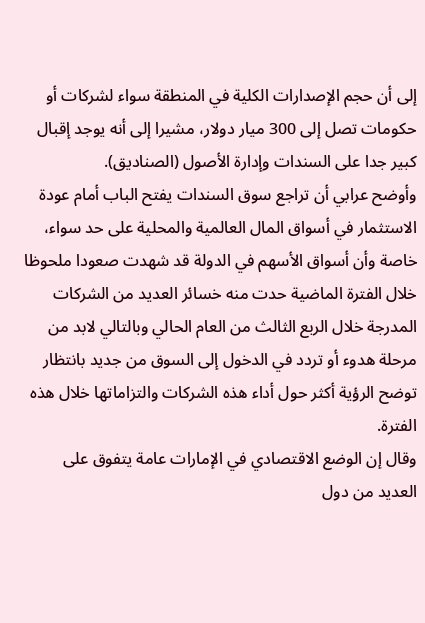إلى أن حجم الإصدارات الكلية في المنطقة سواء لشركات أو حكومات تصل إلى 300 ميار دولار، مشيرا إلى أنه يوجد إقبال كبير جدا على السندات وإدارة الأصول (الصناديق).
وأوضح عرابي أن تراجع سوق السندات يفتح الباب أمام عودة الاستثمار في أسواق المال العالمية والمحلية على حد سواء، خاصة وأن أسواق الأسهم في الدولة قد شهدت صعودا ملحوظا خلال الفترة الماضية حدت منه خسائر العديد من الشركات المدرجة خلال الربع الثالث من العام الحالي وبالتالي لابد من مرحلة هدوء أو تردد في الدخول إلى السوق من جديد بانتظار توضح الرؤية أكثر حول أداء هذه الشركات والتزاماتها خلال هذه الفترة.
وقال إن الوضع الاقتصادي في الإمارات عامة يتفوق على العديد من دول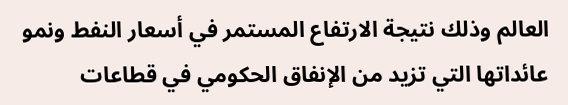العالم وذلك نتيجة الارتفاع المستمر في أسعار النفط ونمو عائداتها التي تزيد من الإنفاق الحكومي في قطاعات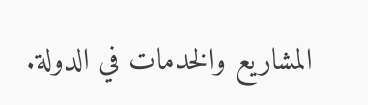المشاريع والخدمات في الدولة.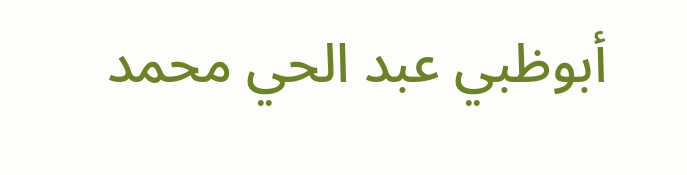أبوظبي عبد الحي محمد